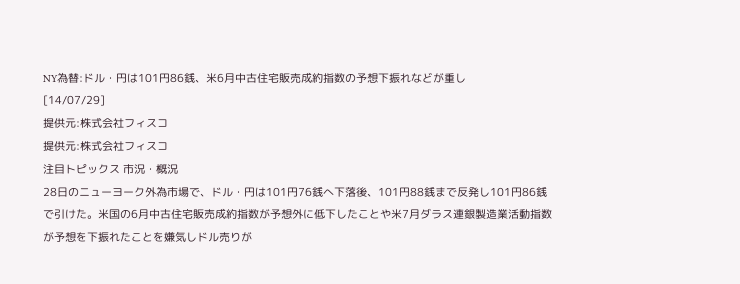NY為替:ドル・円は101円86銭、米6月中古住宅販売成約指数の予想下振れなどが重し
[14/07/29]
提供元:株式会社フィスコ
提供元:株式会社フィスコ
注目トピックス 市況・概況
28日のニューヨーク外為市場で、ドル・円は101円76銭へ下落後、101円88銭まで反発し101円86銭で引けた。米国の6月中古住宅販売成約指数が予想外に低下したことや米7月ダラス連銀製造業活動指数が予想を下振れたことを嫌気しドル売りが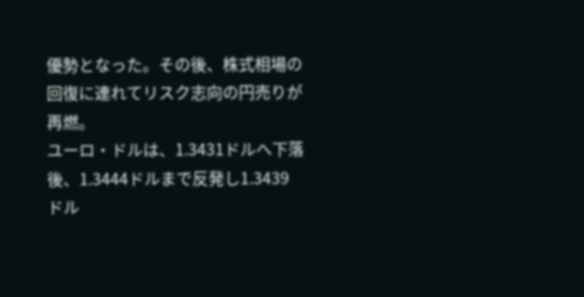優勢となった。その後、株式相場の回復に連れてリスク志向の円売りが再燃。
ユーロ・ドルは、1.3431ドルへ下落後、1.3444ドルまで反発し1.3439ドル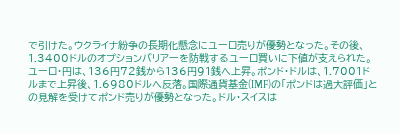で引けた。ウクライナ紛争の長期化懸念にユーロ売りが優勢となった。その後、1.3400ドルのオプションバリアーを防戦するユーロ買いに下値が支えられた。ユーロ・円は、136円72銭から136円91銭へ上昇。ポンド・ドルは、1.7001ドルまで上昇後、1.6980ドルへ反落。国際通貨基金(IMF)の「ポンドは過大評価」との見解を受けてポンド売りが優勢となった。ドル・スイスは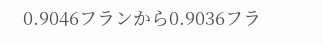0.9046フランから0.9036フラ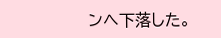ンへ下落した。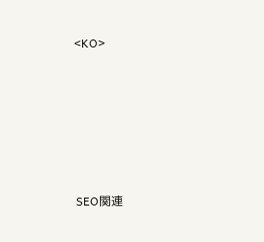<KO>










SEO関連